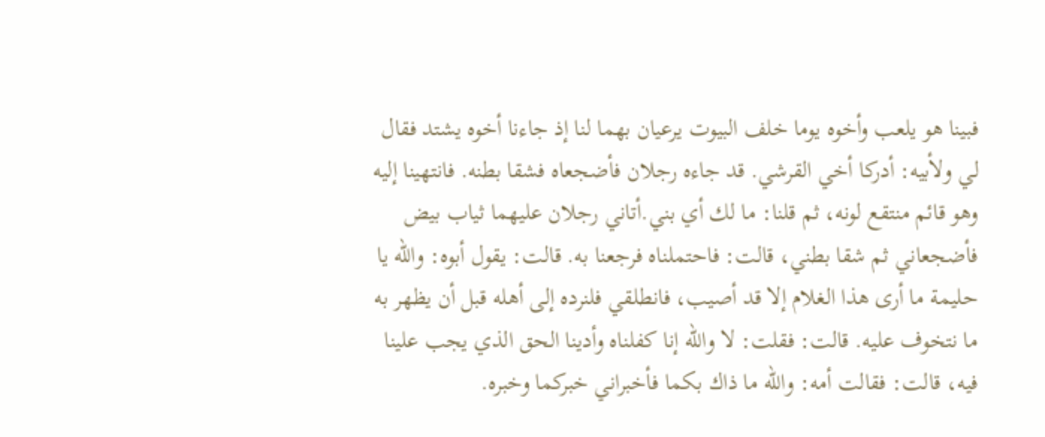فبينا هو يلعب وأخوه يوما خلف البيوت يرعيان بهما لنا إذ جاءنا أخوه يشتد فقال لي ولأبيه: أدركا أخي القرشي. قد جاءه رجلان فأضجعاه فشقا بطنه. فانتهينا إليه وهو قائم منتقع لونه، ثم قلنا: ما لك أي بني.أتاني رجلان عليهما ثياب بيض فأضجعاني ثم شقا بطني، قالت: فاحتملناه فرجعنا به. قالت: يقول أبوه: والله يا حليمة ما أرى هذا الغلام إلا قد أصيب، فانطلقي فلنرده إلى أهله قبل أن يظهر به ما نتخوف عليه. قالت: فقلت: لا والله إنا كفلناه وأدينا الحق الذي يجب علينا فيه، قالت: فقالت أمه: والله ما ذاك بكما فأخبراني خبركما وخبره.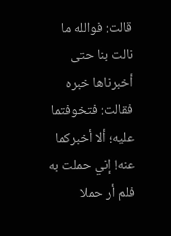قالت: فوالله ما نالت بنا حتى أخبرناها خبره فقالت: فتخوفتما عليه؛ ألا أخبركما عنه! إني حملت به فلم أر حملا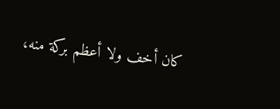كان أخف ولا أعظم بركة منه،